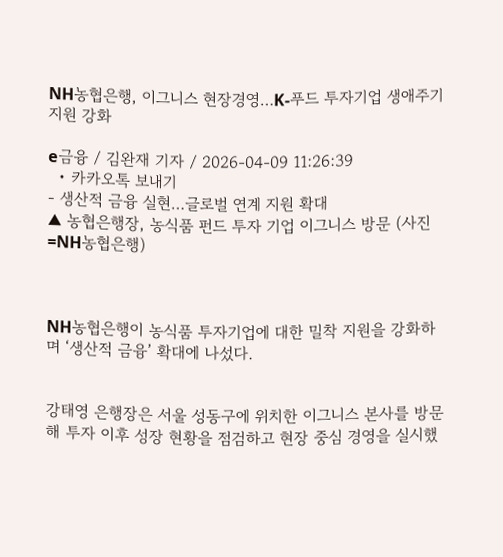NH농협은행, 이그니스 현장경영…K-푸드 투자기업 생애주기 지원 강화

e금융 / 김완재 기자 / 2026-04-09 11:26:39
  • 카카오톡 보내기
- 생산적 금융 실현…글로벌 연계 지원 확대
▲ 농협은행장, 농식품 펀드 투자 기업 이그니스 방문 (사진=NH농협은행)



NH농협은행이 농식품 투자기업에 대한 밀착 지원을 강화하며 ‘생산적 금융’ 확대에 나섰다.


강태영 은행장은 서울 성동구에 위치한 이그니스 본사를 방문해 투자 이후 성장 현황을 점검하고 현장 중심 경영을 실시했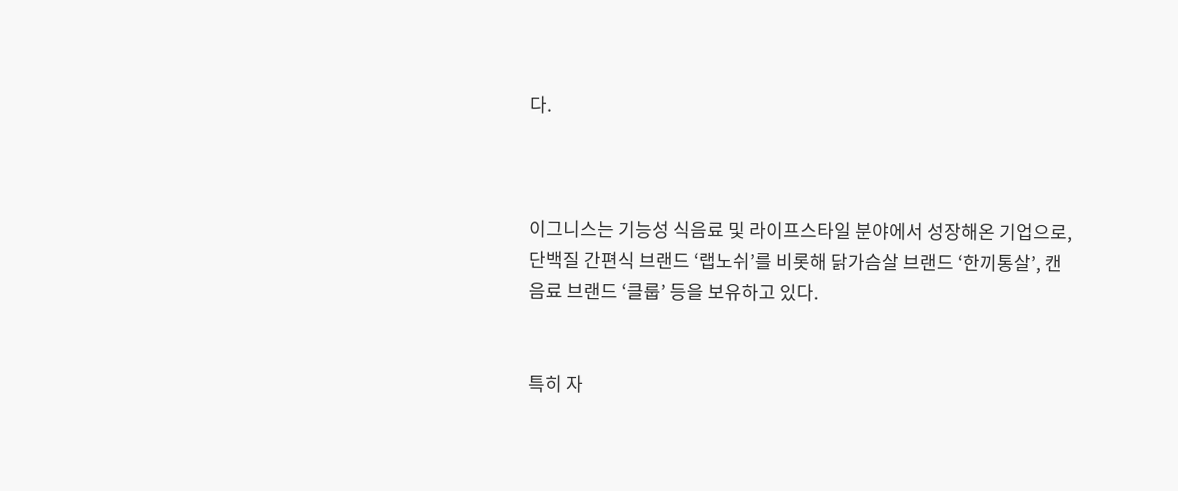다.



이그니스는 기능성 식음료 및 라이프스타일 분야에서 성장해온 기업으로, 단백질 간편식 브랜드 ‘랩노쉬’를 비롯해 닭가슴살 브랜드 ‘한끼통살’, 캔음료 브랜드 ‘클룹’ 등을 보유하고 있다.


특히 자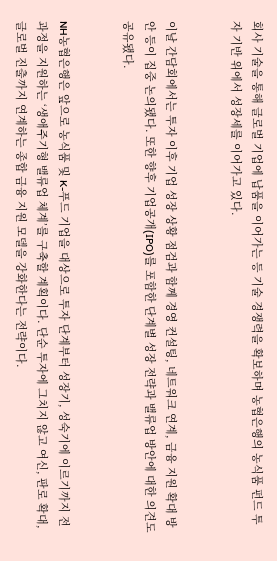회사 기술을 통해 글로벌 기업에 납품을 이어가는 등 기술 경쟁력을 확보하며 농협은행의 농식품 펀드 투자 기반 위에서 성장세를 이어가고 있다.


이날 간담회에서는 투자 이후 기업 성장 상황 점검과 함께 경영 컨설팅, 네트워크 연계, 금융 지원 확대 방안 등이 집중 논의됐다. 또한 향후 기업공개(IPO)를 포함한 단계별 성장 전략과 밸류업 방안에 대한 의견도 공유됐다.


NH농협은행은 앞으로 농식품 및 K-푸드 기업을 대상으로 투자 단계부터 성장기, 성숙기에 이르기까지 전 과정을 지원하는 ‘생애주기형 밸류업 체계’를 구축할 계획이다. 단순 투자에 그치지 않고 여신, 판로 확대, 글로벌 진출까지 연계하는 종합 금융 지원 모델을 강화한다는 전략이다.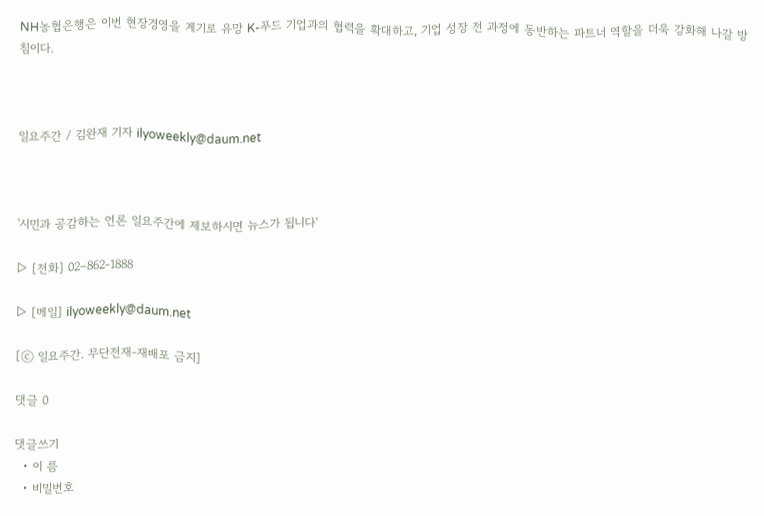NH농협은행은 이번 현장경영을 계기로 유망 K-푸드 기업과의 협력을 확대하고, 기업 성장 전 과정에 동반하는 파트너 역할을 더욱 강화해 나갈 방침이다.



일요주간 / 김완재 기자 ilyoweekly@daum.net



'시민과 공감하는 언론 일요주간에 제보하시면 뉴스가 됩니다'

▷ [전화] 02–862-1888

▷ [메일] ilyoweekly@daum.net

[ⓒ 일요주간. 무단전재-재배포 금지]

댓글 0

댓글쓰기
  • 이 름
  • 비밀번호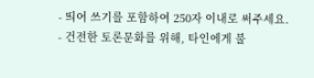- 띄어 쓰기를 포함하여 250자 이내로 써주세요.
- 건전한 토론문화를 위해, 타인에게 불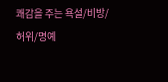쾌감을 주는 욕설/비방/허위/명예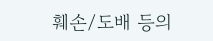훼손/도배 등의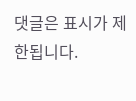댓글은 표시가 제한됩니다.